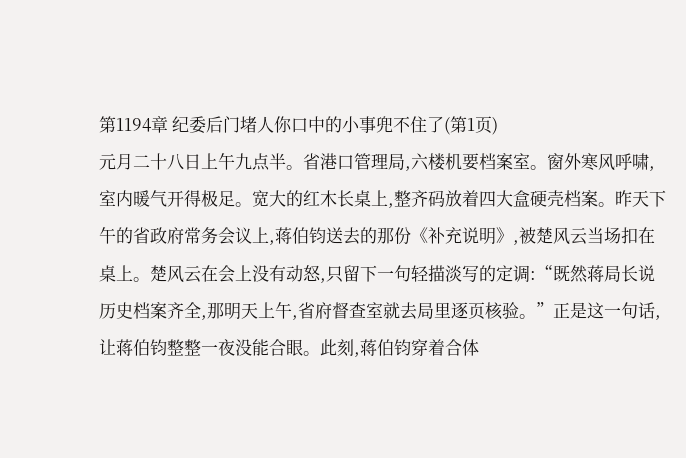第1194章 纪委后门堵人你口中的小事兜不住了(第1页)
元月二十八日上午九点半。省港口管理局,六楼机要档案室。窗外寒风呼啸,室内暖气开得极足。宽大的红木长桌上,整齐码放着四大盒硬壳档案。昨天下午的省政府常务会议上,蒋伯钧送去的那份《补充说明》,被楚风云当场扣在桌上。楚风云在会上没有动怒,只留下一句轻描淡写的定调:“既然蒋局长说历史档案齐全,那明天上午,省府督查室就去局里逐页核验。”正是这一句话,让蒋伯钧整整一夜没能合眼。此刻,蒋伯钧穿着合体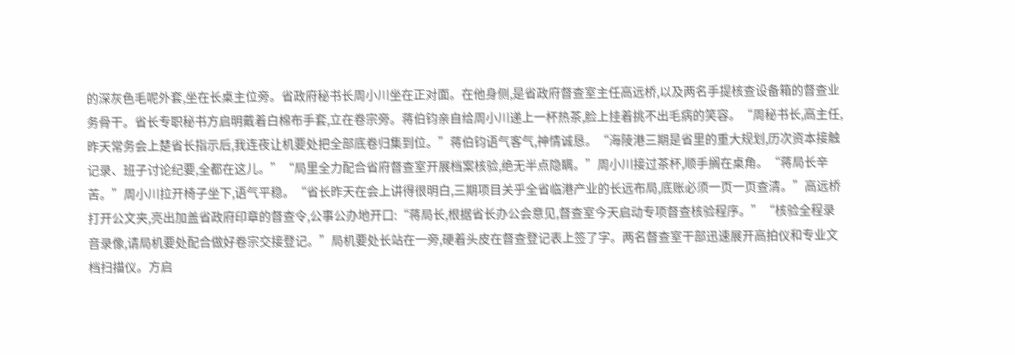的深灰色毛呢外套,坐在长桌主位旁。省政府秘书长周小川坐在正对面。在他身侧,是省政府督查室主任高远桥,以及两名手提核查设备箱的督查业务骨干。省长专职秘书方启明戴着白棉布手套,立在卷宗旁。蒋伯钧亲自给周小川递上一杯热茶,脸上挂着挑不出毛病的笑容。“周秘书长,高主任,昨天常务会上楚省长指示后,我连夜让机要处把全部底卷归集到位。”蒋伯钧语气客气,神情诚恳。“海陵港三期是省里的重大规划,历次资本接触记录、班子讨论纪要,全都在这儿。”“局里全力配合省府督查室开展档案核验,绝无半点隐瞒。”周小川接过茶杯,顺手搁在桌角。“蒋局长辛苦。”周小川拉开椅子坐下,语气平稳。“省长昨天在会上讲得很明白,三期项目关乎全省临港产业的长远布局,底账必须一页一页查清。”高远桥打开公文夹,亮出加盖省政府印章的督查令,公事公办地开口:“蒋局长,根据省长办公会意见,督查室今天启动专项督查核验程序。”“核验全程录音录像,请局机要处配合做好卷宗交接登记。”局机要处长站在一旁,硬着头皮在督查登记表上签了字。两名督查室干部迅速展开高拍仪和专业文档扫描仪。方启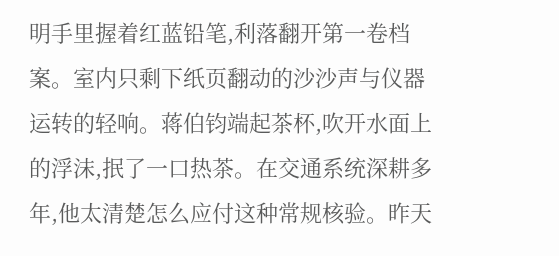明手里握着红蓝铅笔,利落翻开第一卷档案。室内只剩下纸页翻动的沙沙声与仪器运转的轻响。蒋伯钧端起茶杯,吹开水面上的浮沫,抿了一口热茶。在交通系统深耕多年,他太清楚怎么应付这种常规核验。昨天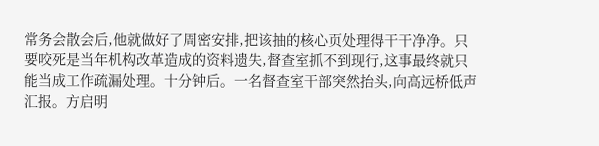常务会散会后,他就做好了周密安排,把该抽的核心页处理得干干净净。只要咬死是当年机构改革造成的资料遗失,督查室抓不到现行,这事最终就只能当成工作疏漏处理。十分钟后。一名督查室干部突然抬头,向高远桥低声汇报。方启明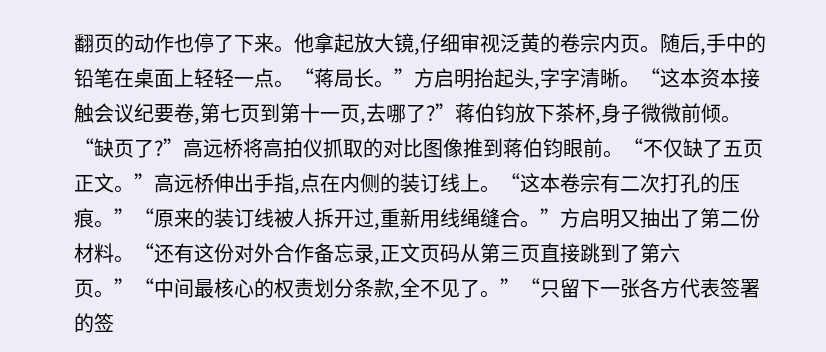翻页的动作也停了下来。他拿起放大镜,仔细审视泛黄的卷宗内页。随后,手中的铅笔在桌面上轻轻一点。“蒋局长。”方启明抬起头,字字清晰。“这本资本接触会议纪要卷,第七页到第十一页,去哪了?”蒋伯钧放下茶杯,身子微微前倾。“缺页了?”高远桥将高拍仪抓取的对比图像推到蒋伯钧眼前。“不仅缺了五页正文。”高远桥伸出手指,点在内侧的装订线上。“这本卷宗有二次打孔的压痕。”“原来的装订线被人拆开过,重新用线绳缝合。”方启明又抽出了第二份材料。“还有这份对外合作备忘录,正文页码从第三页直接跳到了第六页。”“中间最核心的权责划分条款,全不见了。”“只留下一张各方代表签署的签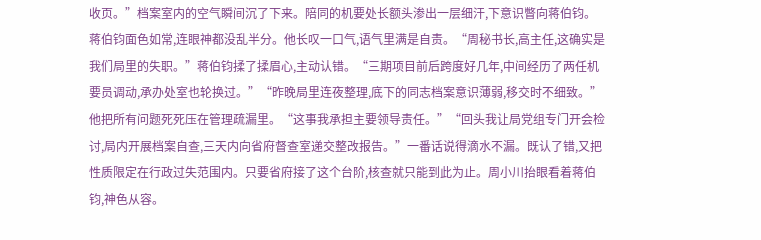收页。”档案室内的空气瞬间沉了下来。陪同的机要处长额头渗出一层细汗,下意识瞥向蒋伯钧。蒋伯钧面色如常,连眼神都没乱半分。他长叹一口气,语气里满是自责。“周秘书长,高主任,这确实是我们局里的失职。”蒋伯钧揉了揉眉心,主动认错。“三期项目前后跨度好几年,中间经历了两任机要员调动,承办处室也轮换过。”“昨晚局里连夜整理,底下的同志档案意识薄弱,移交时不细致。”他把所有问题死死压在管理疏漏里。“这事我承担主要领导责任。”“回头我让局党组专门开会检讨,局内开展档案自查,三天内向省府督查室递交整改报告。”一番话说得滴水不漏。既认了错,又把性质限定在行政过失范围内。只要省府接了这个台阶,核查就只能到此为止。周小川抬眼看着蒋伯钧,神色从容。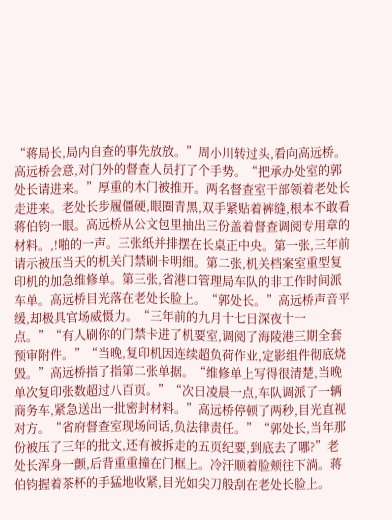“蒋局长,局内自查的事先放放。”周小川转过头,看向高远桥。高远桥会意,对门外的督查人员打了个手势。“把承办处室的郭处长请进来。”厚重的木门被推开。两名督查室干部领着老处长走进来。老处长步履僵硬,眼圈青黑,双手紧贴着裤缝,根本不敢看蒋伯钧一眼。高远桥从公文包里抽出三份盖着督查调阅专用章的材料。,!啪的一声。三张纸并排摆在长桌正中央。第一张,三年前请示被压当天的机关门禁刷卡明细。第二张,机关档案室重型复印机的加急维修单。第三张,省港口管理局车队的非工作时间派车单。高远桥目光落在老处长脸上。“郭处长。”高远桥声音平缓,却极具官场威慑力。“三年前的九月十七日深夜十一点。”“有人刷你的门禁卡进了机要室,调阅了海陵港三期全套预审附件。”“当晚,复印机因连续超负荷作业,定影组件彻底烧毁。”高远桥指了指第二张单据。“维修单上写得很清楚,当晚单次复印张数超过八百页。”“次日凌晨一点,车队调派了一辆商务车,紧急送出一批密封材料。”高远桥停顿了两秒,目光直视对方。“省府督查室现场问话,负法律责任。”“郭处长,当年那份被压了三年的批文,还有被拆走的五页纪要,到底去了哪?”老处长浑身一颤,后背重重撞在门框上。冷汗顺着脸颊往下淌。蒋伯钧握着茶杯的手猛地收紧,目光如尖刀般刮在老处长脸上。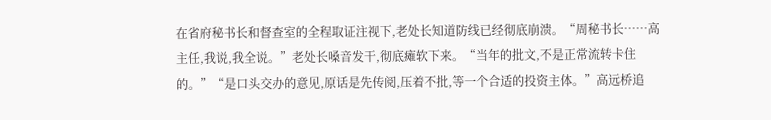在省府秘书长和督查室的全程取证注视下,老处长知道防线已经彻底崩溃。“周秘书长……高主任,我说,我全说。”老处长嗓音发干,彻底瘫软下来。“当年的批文,不是正常流转卡住的。”“是口头交办的意见,原话是先传阅,压着不批,等一个合适的投资主体。”高远桥追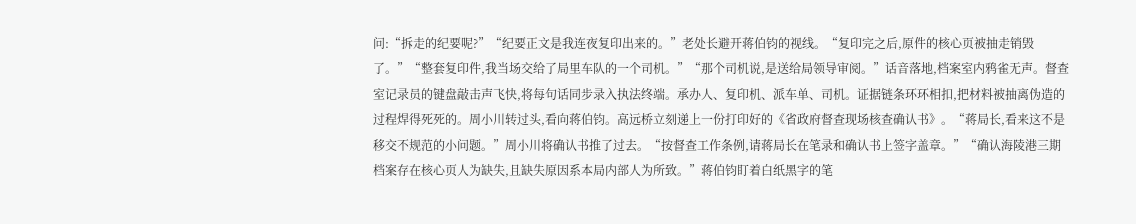问:“拆走的纪要呢?”“纪要正文是我连夜复印出来的。”老处长避开蒋伯钧的视线。“复印完之后,原件的核心页被抽走销毁了。”“整套复印件,我当场交给了局里车队的一个司机。”“那个司机说,是送给局领导审阅。”话音落地,档案室内鸦雀无声。督查室记录员的键盘敲击声飞快,将每句话同步录入执法终端。承办人、复印机、派车单、司机。证据链条环环相扣,把材料被抽离伪造的过程焊得死死的。周小川转过头,看向蒋伯钧。高远桥立刻递上一份打印好的《省政府督查现场核查确认书》。“蒋局长,看来这不是移交不规范的小问题。”周小川将确认书推了过去。“按督查工作条例,请蒋局长在笔录和确认书上签字盖章。”“确认海陵港三期档案存在核心页人为缺失,且缺失原因系本局内部人为所致。”蒋伯钧盯着白纸黑字的笔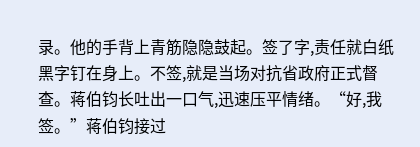录。他的手背上青筋隐隐鼓起。签了字,责任就白纸黑字钉在身上。不签,就是当场对抗省政府正式督查。蒋伯钧长吐出一口气,迅速压平情绪。“好,我签。”蒋伯钧接过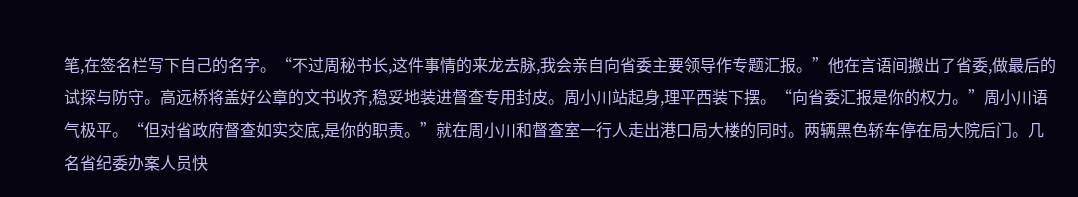笔,在签名栏写下自己的名字。“不过周秘书长,这件事情的来龙去脉,我会亲自向省委主要领导作专题汇报。”他在言语间搬出了省委,做最后的试探与防守。高远桥将盖好公章的文书收齐,稳妥地装进督查专用封皮。周小川站起身,理平西装下摆。“向省委汇报是你的权力。”周小川语气极平。“但对省政府督查如实交底,是你的职责。”就在周小川和督查室一行人走出港口局大楼的同时。两辆黑色轿车停在局大院后门。几名省纪委办案人员快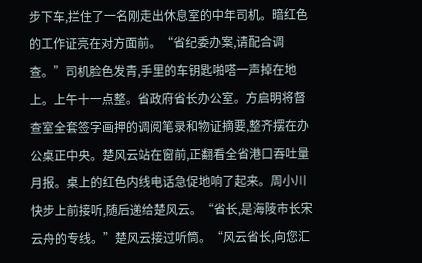步下车,拦住了一名刚走出休息室的中年司机。暗红色的工作证亮在对方面前。“省纪委办案,请配合调查。”司机脸色发青,手里的车钥匙啪嗒一声掉在地上。上午十一点整。省政府省长办公室。方启明将督查室全套签字画押的调阅笔录和物证摘要,整齐摆在办公桌正中央。楚风云站在窗前,正翻看全省港口吞吐量月报。桌上的红色内线电话急促地响了起来。周小川快步上前接听,随后递给楚风云。“省长,是海陵市长宋云舟的专线。”楚风云接过听筒。“风云省长,向您汇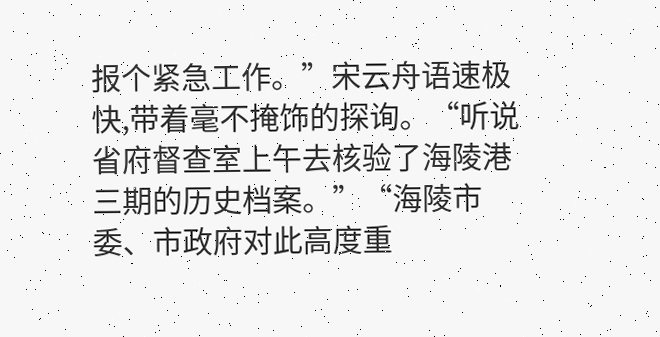报个紧急工作。”宋云舟语速极快,带着毫不掩饰的探询。“听说省府督查室上午去核验了海陵港三期的历史档案。”“海陵市委、市政府对此高度重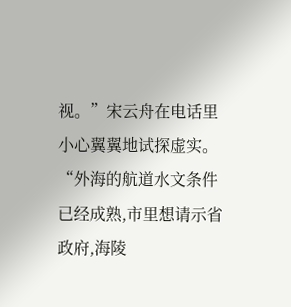视。”宋云舟在电话里小心翼翼地试探虚实。“外海的航道水文条件已经成熟,市里想请示省政府,海陵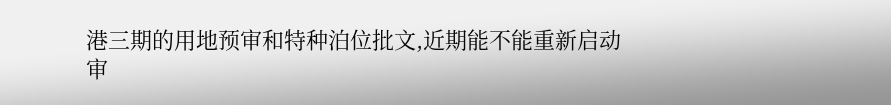港三期的用地预审和特种泊位批文,近期能不能重新启动审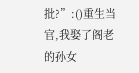批?”:()重生当官,我娶了阁老的孙女